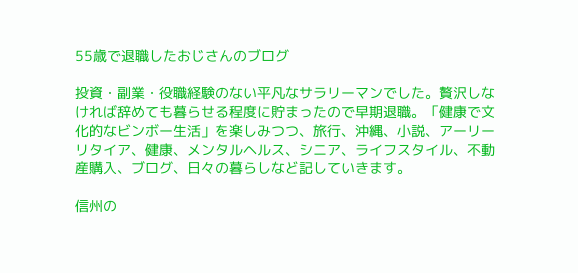55歳で退職したおじさんのブログ

投資・副業・役職経験のない平凡なサラリーマンでした。贅沢しなければ辞めても暮らせる程度に貯まったので早期退職。「健康で文化的なビンボー生活」を楽しみつつ、旅行、沖縄、小説、アーリーリタイア、健康、メンタルヘルス、シニア、ライフスタイル、不動産購入、ブログ、日々の暮らしなど記していきます。

信州の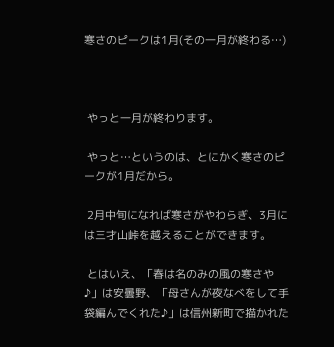寒さのピークは1月(その一月が終わる…)



 やっと一月が終わります。

 やっと…というのは、とにかく寒さのピークが1月だから。

 2月中旬になれば寒さがやわらぎ、3月には三才山峠を越えることができます。

 とはいえ、「春は名のみの風の寒さや♪」は安曇野、「母さんが夜なべをして手袋編んでくれた♪」は信州新町で描かれた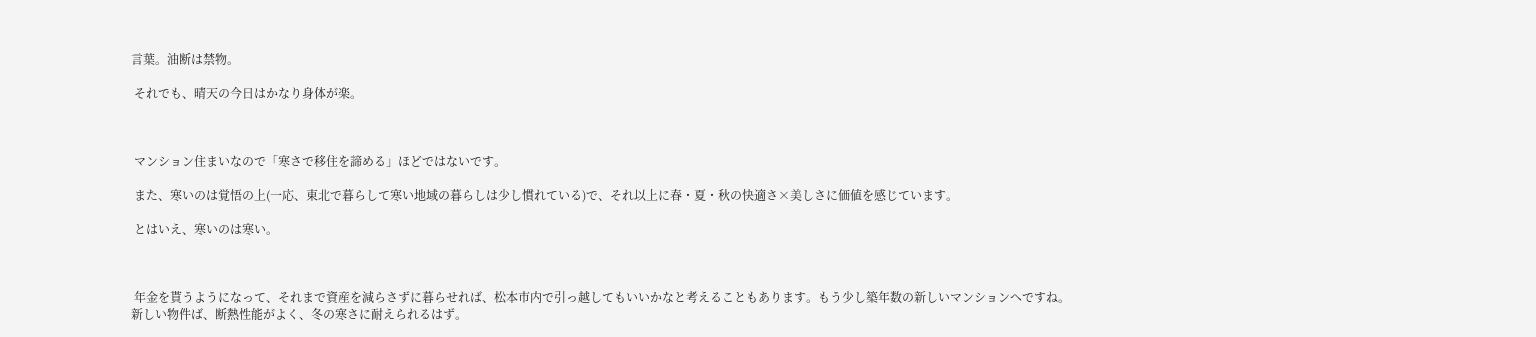言葉。油断は禁物。

 それでも、晴天の今日はかなり身体が楽。



 マンション住まいなので「寒さで移住を諦める」ほどではないです。

 また、寒いのは覚悟の上(一応、東北で暮らして寒い地域の暮らしは少し慣れている)で、それ以上に春・夏・秋の快適さ×美しさに価値を感じています。

 とはいえ、寒いのは寒い。



 年金を貰うようになって、それまで資産を減らさずに暮らせれば、松本市内で引っ越してもいいかなと考えることもあります。もう少し築年数の新しいマンションへですね。新しい物件ば、断熱性能がよく、冬の寒さに耐えられるはず。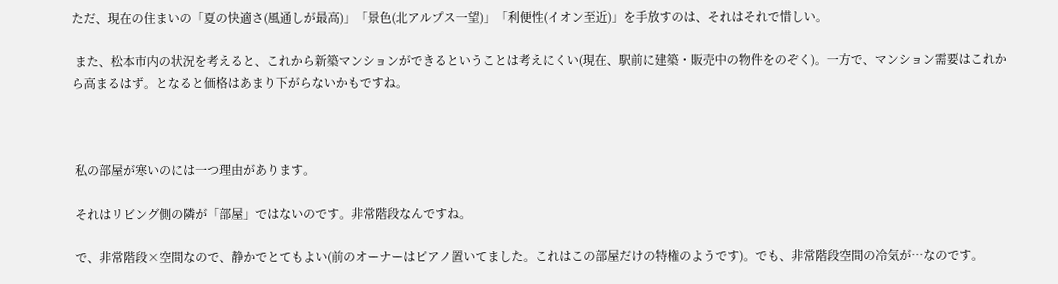ただ、現在の住まいの「夏の快適さ(風通しが最高)」「景色(北アルプス一望)」「利便性(イオン至近)」を手放すのは、それはそれで惜しい。

 また、松本市内の状況を考えると、これから新築マンションができるということは考えにくい(現在、駅前に建築・販売中の物件をのぞく)。一方で、マンション需要はこれから高まるはず。となると価格はあまり下がらないかもですね。



 私の部屋が寒いのには一つ理由があります。

 それはリビング側の隣が「部屋」ではないのです。非常階段なんですね。

 で、非常階段×空間なので、静かでとてもよい(前のオーナーはピアノ置いてました。これはこの部屋だけの特権のようです)。でも、非常階段空間の冷気が…なのです。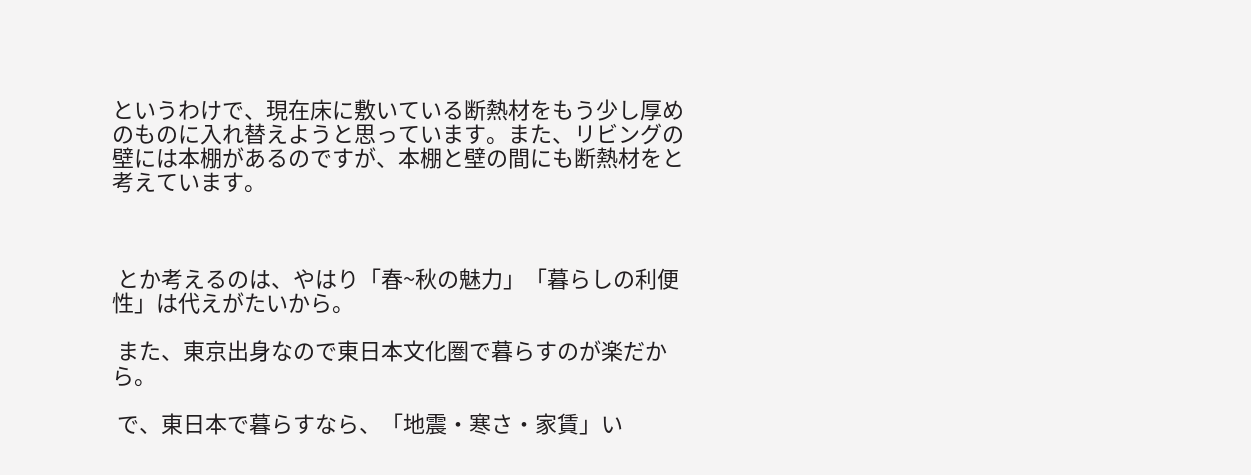というわけで、現在床に敷いている断熱材をもう少し厚めのものに入れ替えようと思っています。また、リビングの壁には本棚があるのですが、本棚と壁の間にも断熱材をと考えています。



 とか考えるのは、やはり「春~秋の魅力」「暮らしの利便性」は代えがたいから。

 また、東京出身なので東日本文化圏で暮らすのが楽だから。

 で、東日本で暮らすなら、「地震・寒さ・家賃」い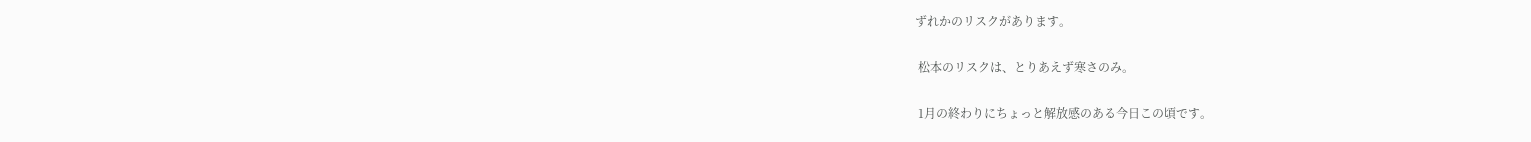ずれかのリスクがあります。

 松本のリスクは、とりあえず寒さのみ。

 1月の終わりにちょっと解放感のある今日この頃です。